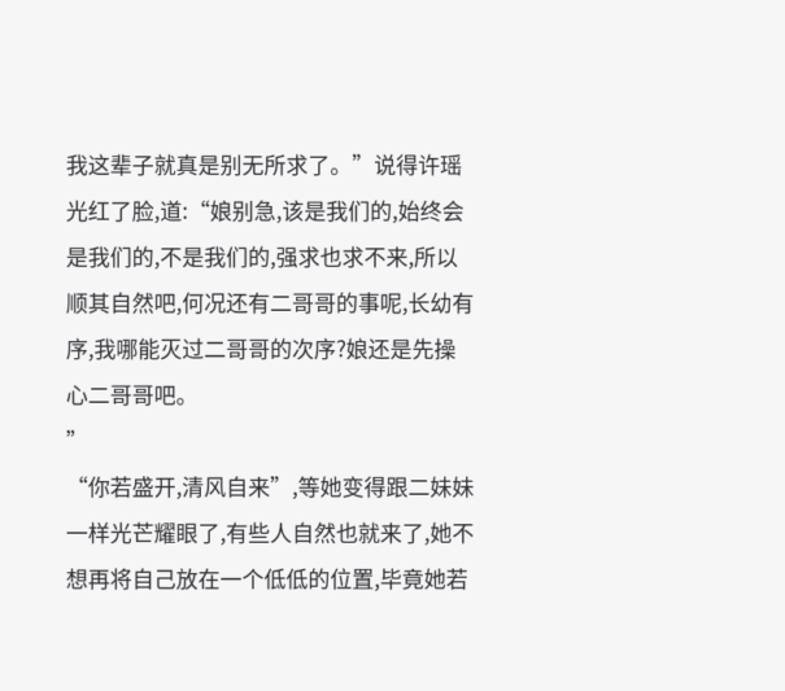我这辈子就真是别无所求了。”说得许瑶光红了脸,道:“娘别急,该是我们的,始终会是我们的,不是我们的,强求也求不来,所以顺其自然吧,何况还有二哥哥的事呢,长幼有序,我哪能灭过二哥哥的次序?娘还是先操心二哥哥吧。
”
“你若盛开,清风自来”,等她变得跟二妹妹一样光芒耀眼了,有些人自然也就来了,她不想再将自己放在一个低低的位置,毕竟她若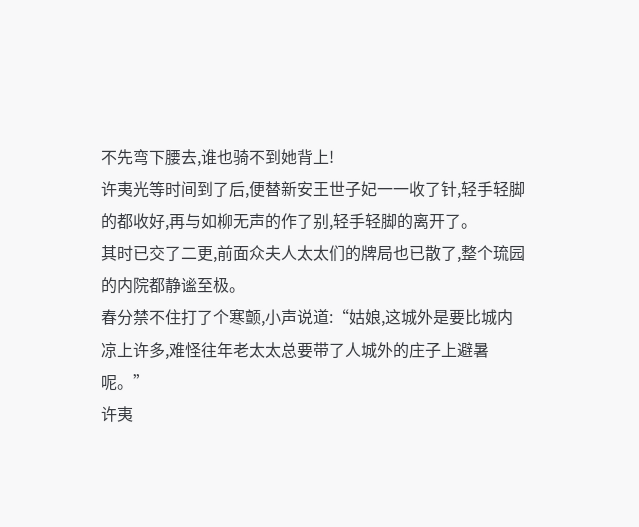不先弯下腰去,谁也骑不到她背上!
许夷光等时间到了后,便替新安王世子妃一一收了针,轻手轻脚的都收好,再与如柳无声的作了别,轻手轻脚的离开了。
其时已交了二更,前面众夫人太太们的牌局也已散了,整个琉园的内院都静谧至极。
春分禁不住打了个寒颤,小声说道:“姑娘,这城外是要比城内凉上许多,难怪往年老太太总要带了人城外的庄子上避暑呢。”
许夷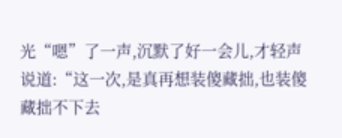光“嗯”了一声,沉默了好一会儿,才轻声说道:“这一次,是真再想装傻藏拙,也装傻藏拙不下去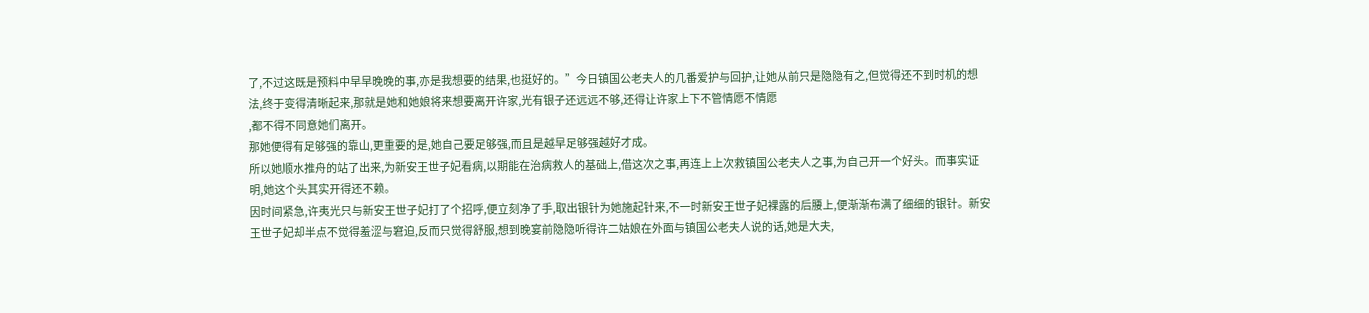了,不过这既是预料中早早晚晚的事,亦是我想要的结果,也挺好的。”今日镇国公老夫人的几番爱护与回护,让她从前只是隐隐有之,但觉得还不到时机的想法,终于变得清晰起来,那就是她和她娘将来想要离开许家,光有银子还远远不够,还得让许家上下不管情愿不情愿
,都不得不同意她们离开。
那她便得有足够强的靠山,更重要的是,她自己要足够强,而且是越早足够强越好才成。
所以她顺水推舟的站了出来,为新安王世子妃看病,以期能在治病救人的基础上,借这次之事,再连上上次救镇国公老夫人之事,为自己开一个好头。而事实证明,她这个头其实开得还不赖。
因时间紧急,许夷光只与新安王世子妃打了个招呼,便立刻净了手,取出银针为她施起针来,不一时新安王世子妃裸露的后腰上,便渐渐布满了细细的银针。新安王世子妃却半点不觉得羞涩与窘迫,反而只觉得舒服,想到晚宴前隐隐听得许二姑娘在外面与镇国公老夫人说的话,她是大夫,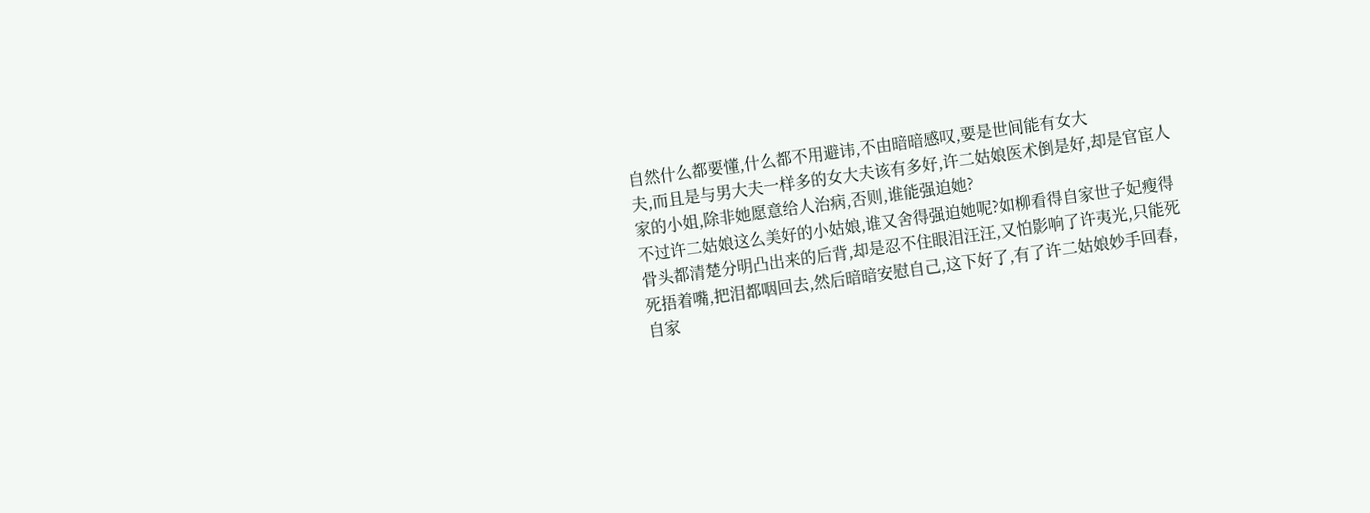自然什么都要懂,什么都不用避讳,不由暗暗感叹,要是世间能有女大
夫,而且是与男大夫一样多的女大夫该有多好,许二姑娘医术倒是好,却是官宦人家的小姐,除非她愿意给人治病,否则,谁能强迫她?
不过许二姑娘这么美好的小姑娘,谁又舍得强迫她呢?如柳看得自家世子妃瘦得骨头都清楚分明凸出来的后背,却是忍不住眼泪汪汪,又怕影响了许夷光,只能死死捂着嘴,把泪都咽回去,然后暗暗安慰自己,这下好了,有了许二姑娘妙手回春,自家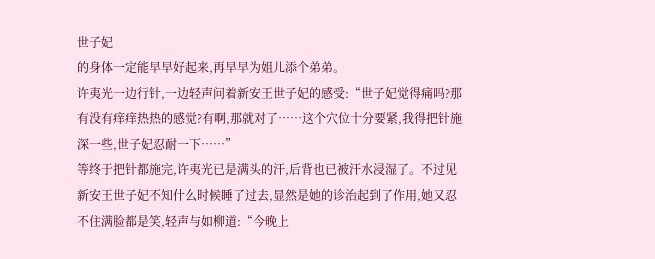世子妃
的身体一定能早早好起来,再早早为姐儿添个弟弟。
许夷光一边行针,一边轻声问着新安王世子妃的感受:“世子妃觉得痛吗?那有没有痒痒热热的感觉?有啊,那就对了……这个穴位十分要紧,我得把针施深一些,世子妃忍耐一下……”
等终于把针都施完,许夷光已是满头的汗,后背也已被汗水浸湿了。不过见新安王世子妃不知什么时候睡了过去,显然是她的诊治起到了作用,她又忍不住满脸都是笑,轻声与如柳道:“今晚上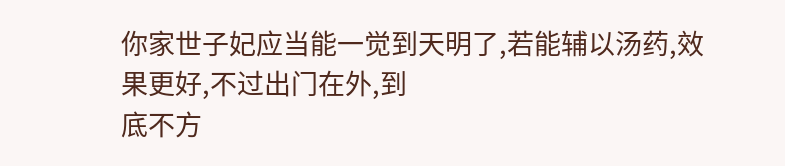你家世子妃应当能一觉到天明了,若能辅以汤药,效果更好,不过出门在外,到
底不方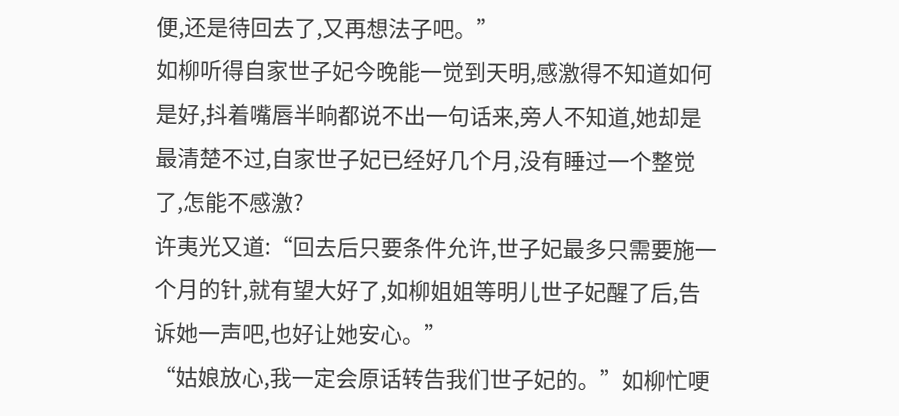便,还是待回去了,又再想法子吧。”
如柳听得自家世子妃今晚能一觉到天明,感激得不知道如何是好,抖着嘴唇半晌都说不出一句话来,旁人不知道,她却是最清楚不过,自家世子妃已经好几个月,没有睡过一个整觉了,怎能不感激?
许夷光又道:“回去后只要条件允许,世子妃最多只需要施一个月的针,就有望大好了,如柳姐姐等明儿世子妃醒了后,告诉她一声吧,也好让她安心。”
“姑娘放心,我一定会原话转告我们世子妃的。”如柳忙哽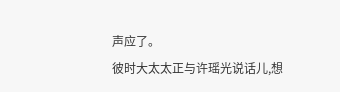声应了。
彼时大太太正与许瑶光说话儿,想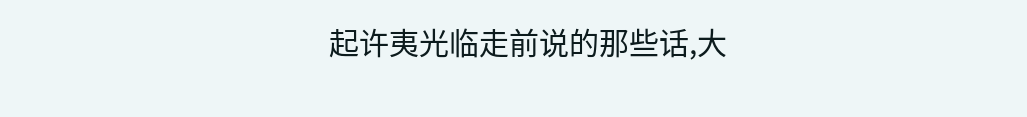起许夷光临走前说的那些话,大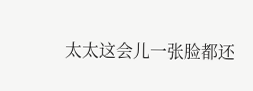太太这会儿一张脸都还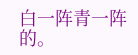白一阵青一阵的。